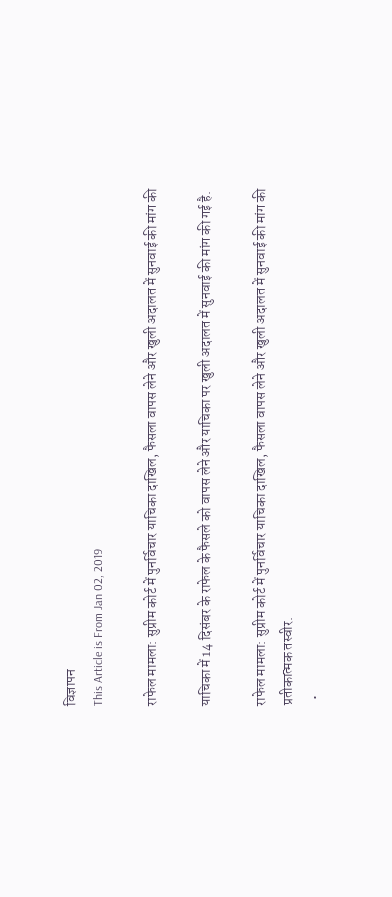विज्ञापन
This Article is From Jan 02, 2019

राफेल मामला: सुप्रीम कोर्ट में पुनर्विचार याचिका दाखिल, फैसला वापस लेने और खुली अदालत में सुनवाई की मांग की

याचिका में 14 दिसंबर के राफेल के फैसले को वापस लेने और याचिका पर खुली अदालत में सुनवाई की मांग की गई है.

राफेल मामला: सुप्रीम कोर्ट में पुनर्विचार याचिका दाखिल, फैसला वापस लेने और खुली अदालत में सुनवाई की मांग की
प्रतीकात्मक तस्वीर.
  •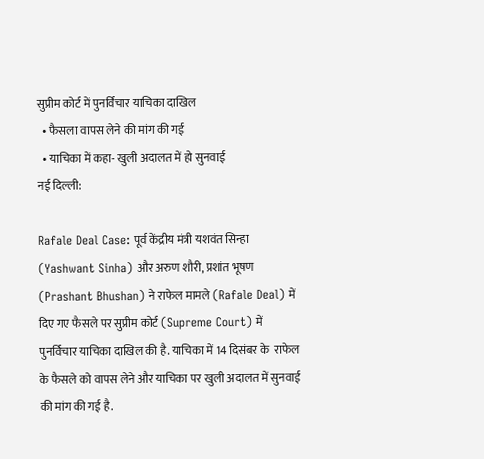सुप्रीम कोर्ट में पुनर्विचार याचिका दाखिल
  • फैसला वापस लेने की मांग की गई
  • याचिका में कहा- खुली अदालत में हो सुनवाई
नई दिल्ली:

Rafale Deal Case: पूर्व केंद्रीय मंत्री यशवंत सिन्हा (Yashwant Sinha) और अरुण शौरी, प्रशांत भूषण (Prashant Bhushan) ने राफेल मामले (Rafale Deal) में दिए गए फैसले पर सुप्रीम कोर्ट (Supreme Court) में पुनर्विचार याचिका दाखिल की है. याचिका में 14 दिसंबर के  राफेल के फैसले को वापस लेने और याचिका पर खुली अदालत में सुनवाई की मांग की गई है.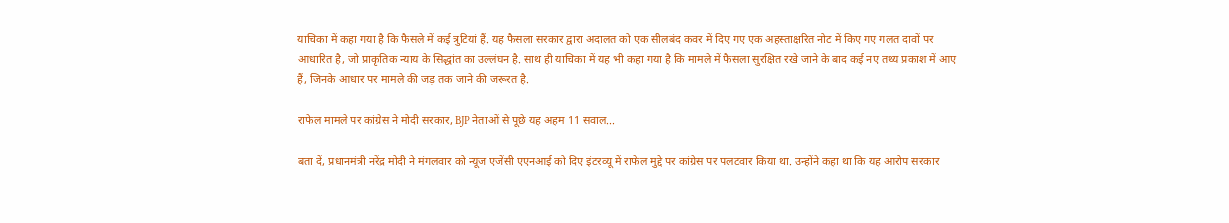याचिका में कहा गया है कि फैसले में कई त्रुटियां हैं. यह फैसला सरकार द्वारा अदालत को एक सीलबंद कवर में दिए गए एक अहस्ताक्षरित नोट में किए गए गलत दावों पर आधारित है, जो प्राकृतिक न्याय के सिद्धांत का उल्लंघन है. साथ ही याचिका में यह भी कहा गया है कि मामले में फैसला सुरक्षित रखे जाने के बाद कई नए तथ्य प्रकाश में आए हैं, जिनके आधार पर मामले की जड़ तक जाने की जरूरत है.

राफेल मामले पर कांग्रेस ने मोदी सरकार, BJP नेताओं से पूछे यह अहम 11 सवाल...

बता दें, प्रधानमंत्री नरेंद्र मोदी ने मंगलवार को न्यूज एजेंसी एएनआई को दिए इंटरव्यू में राफेल मुद्दे पर कांग्रेस पर पलटवार किया था. उन्होंने कहा था कि यह आरोप सरकार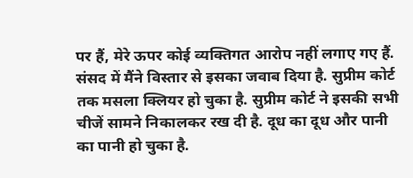पर हैं, मेरे ऊपर कोई व्यक्तिगत आरोप नहीं लगाए गए हैं.  संसद में मैंने विस्तार से इसका जवाब दिया है. सुप्रीम कोर्ट तक मसला क्लियर हो चुका है. सुप्रीम कोर्ट ने इसकी सभी चीजें सामने निकालकर रख दी है. दूध का दूध और पानी का पानी हो चुका है.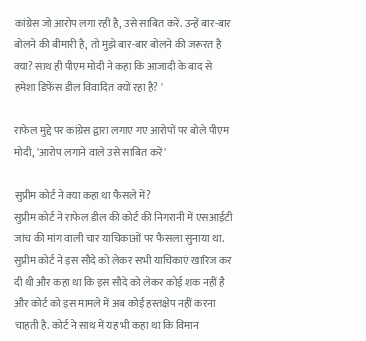कांग्रेस जो आरोप लगा रही है, उसे साबित करें. उन्हें बार-बार बोलने की बीमारी है, तो मुझे बार-बार बोलने की जरूरत है क्या? साथ ही पीएम मोदी ने कहा कि आजादी के बाद से हमेशा डिफेंस डील विवादित क्यों रहा है? '

राफेल मुद्दे पर कांग्रेस द्वारा लगाए गए आरोपों पर बोले पीएम मोदी, 'आरोप लगाने वाले उसे साबित करें'

सुप्रीम कोर्ट ने क्या कहा था फैसले में?
सुप्रीम कोर्ट ने राफेल डील की कोर्ट की निगरानी में एसआईटी जांच की मांग वाली चार याचिकाओं पर फैसला सुनाया था. सुप्रीम कोर्ट ने इस सौदे को लेकर सभी याचिकाएं खारिज कर दी थी और कहा था कि इस सौदे को लेकर कोई शक नहीं है और कोर्ट को इस मामले में अब कोई हस्तक्षेप नहीं करना चाहती है. कोर्ट ने साथ में यह भी कहा था कि विमान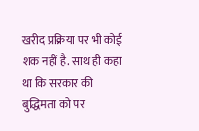खरीद प्रक्रिया पर भी कोई शक नहीं है. साथ ही कहा था कि सरकार की बुद्धिमता को पर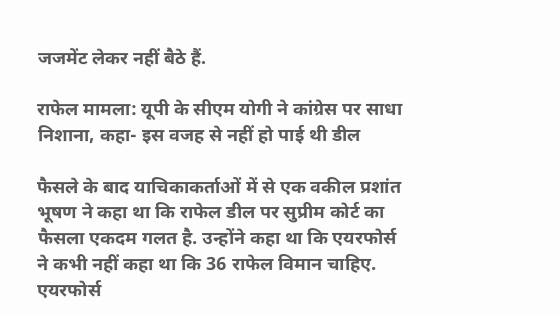जजमेंट लेकर नहीं बैठे हैं.

राफेल मामला: यूपी के सीएम योगी ने कांग्रेस पर साधा निशाना, कहा- इस वजह से नहीं हो पाई थी डील

फैसले के बाद याचिकाकर्ताओं में से एक वकील प्रशांत भूषण ने कहा था कि राफेल डील पर सुप्रीम कोर्ट का फैसला एकदम गलत है. उन्होंने कहा था कि एयरफोर्स ने कभी नहीं कहा था कि 36 राफेल विमान चाहिए. एयरफोर्स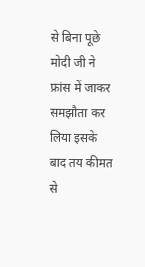से बिना पूछे मोदी जी ने फ्रांस में जाकर समझौता कर लिया इसके बाद तय कीमत से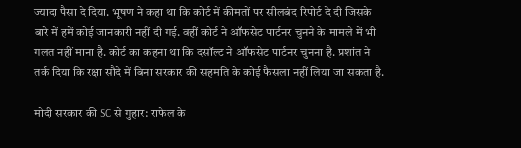ज्यादा पैसा दे दिया. भूषण ने कहा था कि कोर्ट में कीमतों पर सीलबंद रिपोर्ट दे दी जिसके बारे में हमें कोई जानकारी नहीं दी गई. वहीं कोर्ट ने ऑफसेट पार्टनर चुनने के मामले में भी गलत नहीं माना है. कोर्ट का कहना था कि दसॉल्ट ने ऑफसेट पार्टनर चुनना है. प्रशांत ने तर्क दिया कि रक्षा सौदे में बिना सरकार की सहमति के कोई फैसला नहीं लिया जा सकता है.

मोदी सरकार की SC से गुहार: राफेल के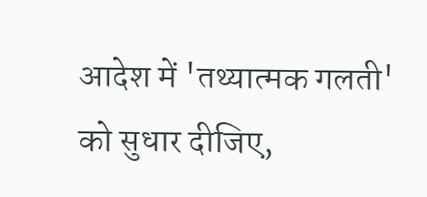आदेश में 'तथ्यात्मक गलती' को सुधार दीजिए,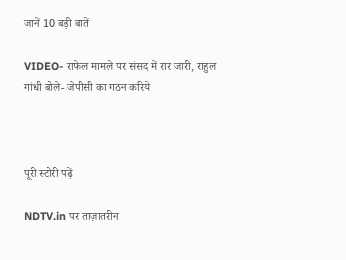जानें 10 बड़ी बातें

VIDEO- राफेल मामले पर संसद में रार जारी, राहुल गांधी बोले- जेपीसी का गठन करिये



पूरी स्टोरी पढ़ें

NDTV.in पर ताज़ातरीन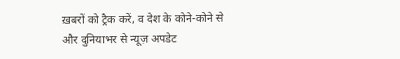ख़बरों को ट्रैक करें, व देश के कोने-कोने से और दुनियाभर से न्यूज़ अपडेट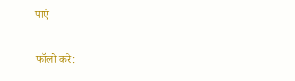पाएं

फॉलो करे: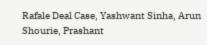Rafale Deal Case, Yashwant Sinha, Arun Shourie, Prashant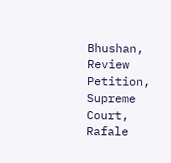Bhushan, Review Petition, Supreme Court, Rafale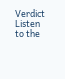Verdict
Listen to the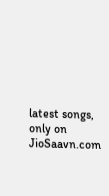latest songs, only on JioSaavn.com